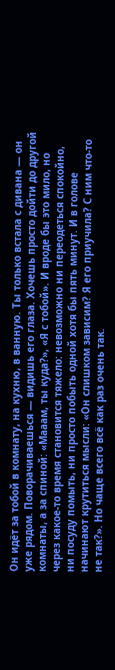Он идёт за тобой в комнату, на кухню, в ванную. Ты только встала с дивана — он уже рядом. Поворачиваешься — видишь его глаза. Хочешь просто дойти до другой комнаты, а за спиной: «Мааам, ты куда?», «Я с тобой». И вроде бы это мило, но через какое-то время становится тяжело: невозможно ни переодеться спокойно, ни посуду помыть, ни просто побыть одной хотя бы пять минут. И в голове начинают крутиться мысли: «Он слишком зависим? Я его приучила? С ним что-то не так?». Но чаще всего всё как раз очень так.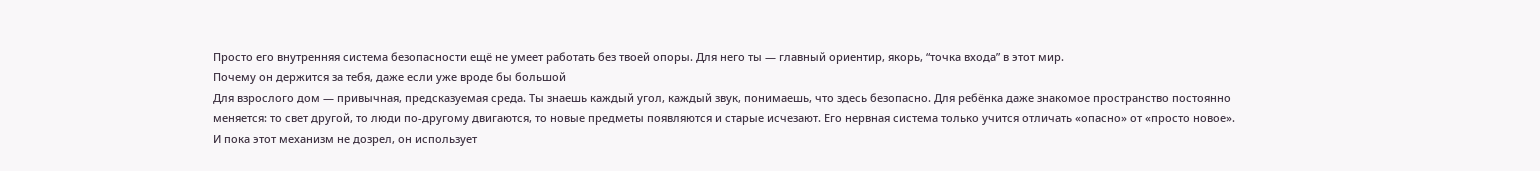Просто его внутренняя система безопасности ещё не умеет работать без твоей опоры. Для него ты — главный ориентир, якорь, “точка входа” в этот мир.
Почему он держится за тебя, даже если уже вроде бы большой
Для взрослого дом — привычная, предсказуемая среда. Ты знаешь каждый угол, каждый звук, понимаешь, что здесь безопасно. Для ребёнка даже знакомое пространство постоянно меняется: то свет другой, то люди по-другому двигаются, то новые предметы появляются и старые исчезают. Его нервная система только учится отличать «опасно» от «просто новое». И пока этот механизм не дозрел, он использует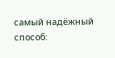самый надёжный способ: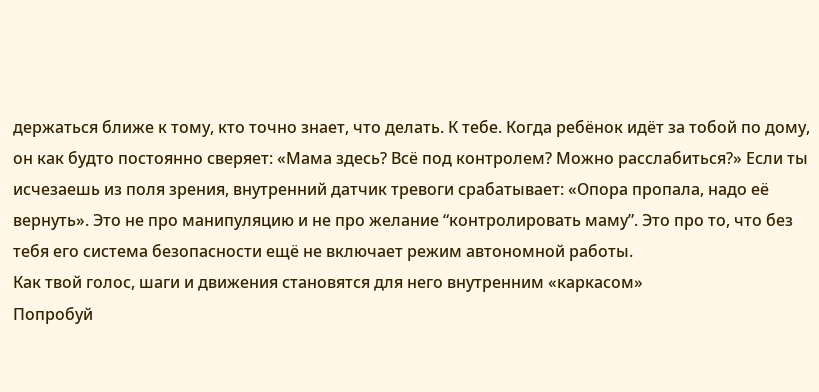держаться ближе к тому, кто точно знает, что делать. К тебе. Когда ребёнок идёт за тобой по дому, он как будто постоянно сверяет: «Мама здесь? Всё под контролем? Можно расслабиться?» Если ты исчезаешь из поля зрения, внутренний датчик тревоги срабатывает: «Опора пропала, надо её вернуть». Это не про манипуляцию и не про желание “контролировать маму”. Это про то, что без тебя его система безопасности ещё не включает режим автономной работы.
Как твой голос, шаги и движения становятся для него внутренним «каркасом»
Попробуй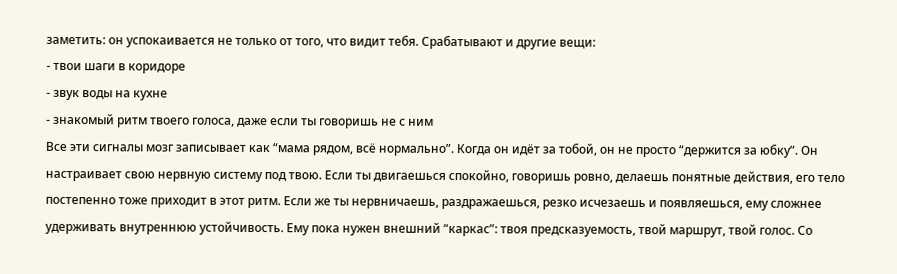заметить: он успокаивается не только от того, что видит тебя. Срабатывают и другие вещи:
- твои шаги в коридоре
- звук воды на кухне
- знакомый ритм твоего голоса, даже если ты говоришь не с ним
Все эти сигналы мозг записывает как “мама рядом, всё нормально”. Когда он идёт за тобой, он не просто “держится за юбку”. Он настраивает свою нервную систему под твою. Если ты двигаешься спокойно, говоришь ровно, делаешь понятные действия, его тело постепенно тоже приходит в этот ритм. Если же ты нервничаешь, раздражаешься, резко исчезаешь и появляешься, ему сложнее удерживать внутреннюю устойчивость. Ему пока нужен внешний “каркас”: твоя предсказуемость, твой маршрут, твой голос. Со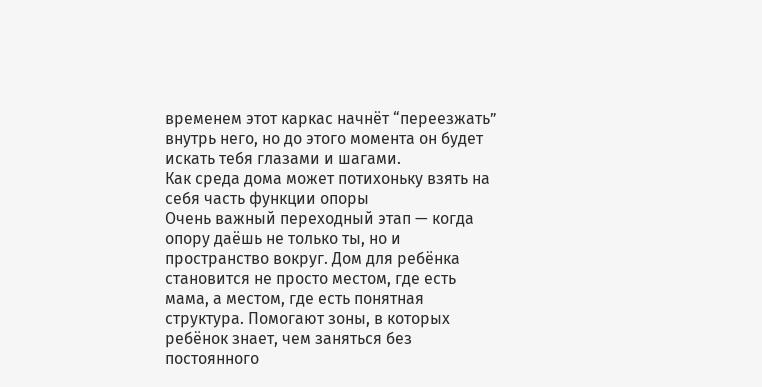временем этот каркас начнёт “переезжать” внутрь него, но до этого момента он будет искать тебя глазами и шагами.
Как среда дома может потихоньку взять на себя часть функции опоры
Очень важный переходный этап — когда опору даёшь не только ты, но и пространство вокруг. Дом для ребёнка становится не просто местом, где есть мама, а местом, где есть понятная структура. Помогают зоны, в которых ребёнок знает, чем заняться без постоянного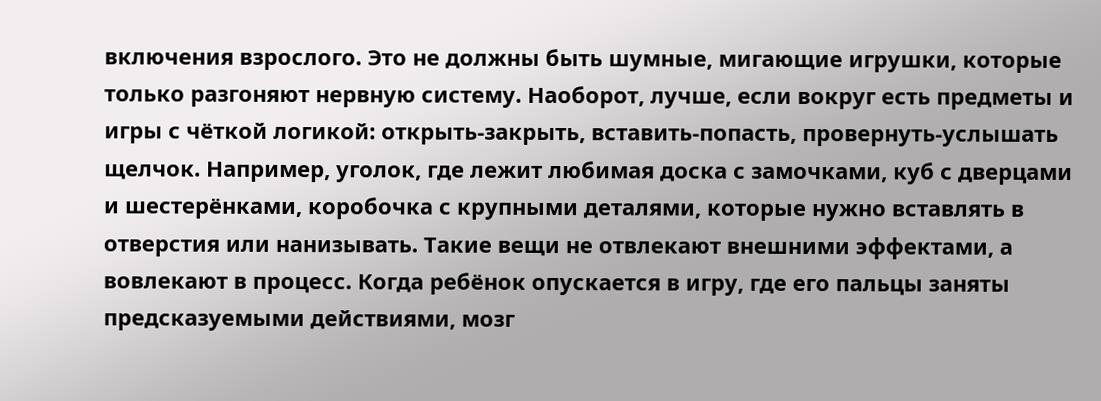включения взрослого. Это не должны быть шумные, мигающие игрушки, которые только разгоняют нервную систему. Наоборот, лучше, если вокруг есть предметы и игры с чёткой логикой: открыть-закрыть, вставить-попасть, провернуть-услышать щелчок. Например, уголок, где лежит любимая доска с замочками, куб с дверцами и шестерёнками, коробочка с крупными деталями, которые нужно вставлять в отверстия или нанизывать. Такие вещи не отвлекают внешними эффектами, а вовлекают в процесс. Когда ребёнок опускается в игру, где его пальцы заняты предсказуемыми действиями, мозг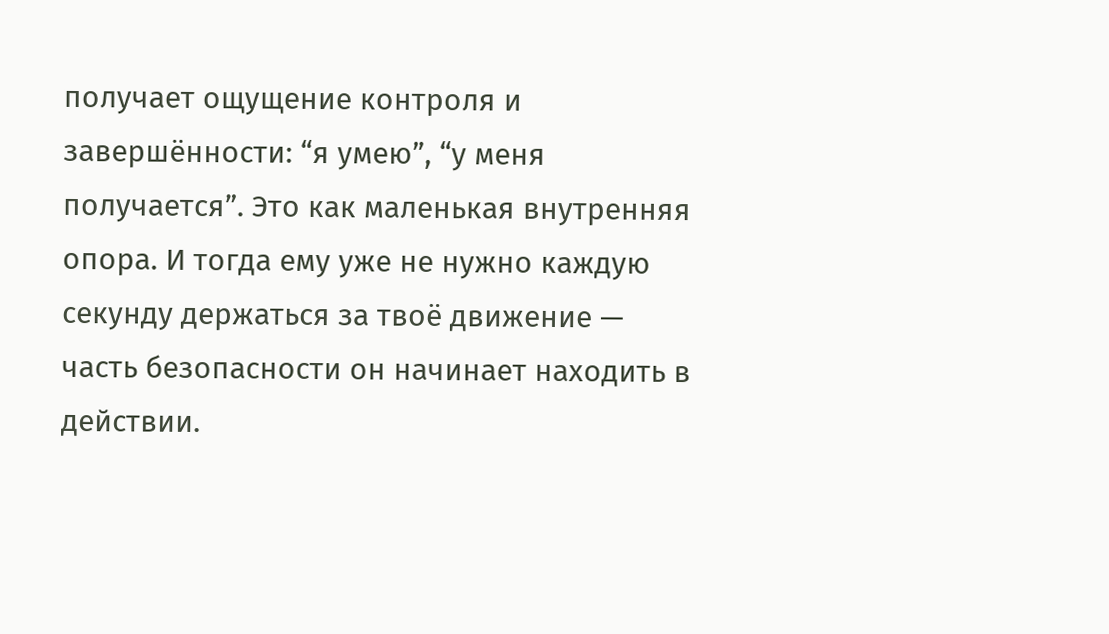получает ощущение контроля и завершённости: “я умею”, “у меня получается”. Это как маленькая внутренняя опора. И тогда ему уже не нужно каждую секунду держаться за твоё движение — часть безопасности он начинает находить в действии.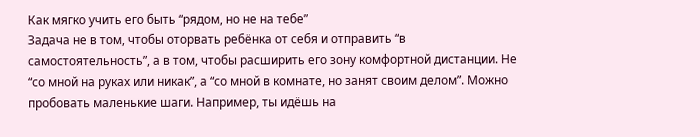Как мягко учить его быть “рядом, но не на тебе”
Задача не в том, чтобы оторвать ребёнка от себя и отправить “в самостоятельность”, а в том, чтобы расширить его зону комфортной дистанции. Не “со мной на руках или никак”, а “со мной в комнате, но занят своим делом”. Можно пробовать маленькие шаги. Например, ты идёшь на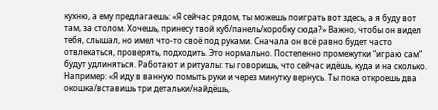кухню, а ему предлагаешь: «Я сейчас рядом, ты можешь поиграть вот здесь, а я буду вот там, за столом. Хочешь, принесу твой куб/панель/коробку сюда?» Важно, чтобы он видел тебя, слышал, но имел что-то своё под руками. Сначала он всё равно будет часто отвлекаться, проверять, подходить. Это нормально. Постепенно промежутки “играю сам” будут удлиняться. Работают и ритуалы: ты говоришь, что сейчас идёшь, куда и на сколько. Например: «Я иду в ванную помыть руки и через минутку вернусь. Ты пока откроешь два окошка/вставишь три детальки/найдёшь,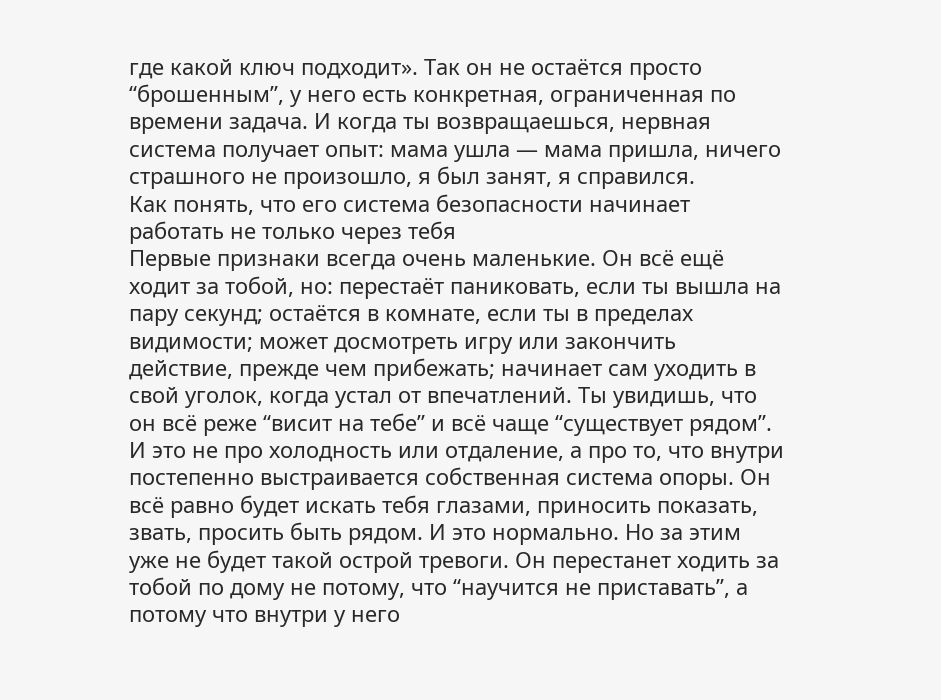где какой ключ подходит». Так он не остаётся просто “брошенным”, у него есть конкретная, ограниченная по времени задача. И когда ты возвращаешься, нервная система получает опыт: мама ушла — мама пришла, ничего страшного не произошло, я был занят, я справился.
Как понять, что его система безопасности начинает работать не только через тебя
Первые признаки всегда очень маленькие. Он всё ещё ходит за тобой, но: перестаёт паниковать, если ты вышла на пару секунд; остаётся в комнате, если ты в пределах видимости; может досмотреть игру или закончить действие, прежде чем прибежать; начинает сам уходить в свой уголок, когда устал от впечатлений. Ты увидишь, что он всё реже “висит на тебе” и всё чаще “существует рядом”. И это не про холодность или отдаление, а про то, что внутри постепенно выстраивается собственная система опоры. Он всё равно будет искать тебя глазами, приносить показать, звать, просить быть рядом. И это нормально. Но за этим уже не будет такой острой тревоги. Он перестанет ходить за тобой по дому не потому, что “научится не приставать”, а потому что внутри у него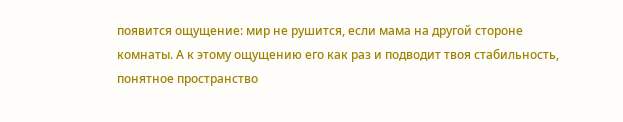появится ощущение: мир не рушится, если мама на другой стороне комнаты. А к этому ощущению его как раз и подводит твоя стабильность, понятное пространство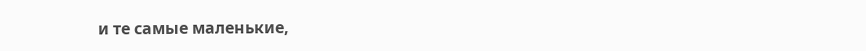и те самые маленькие,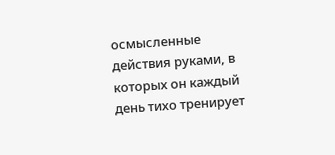осмысленные действия руками, в которых он каждый день тихо тренирует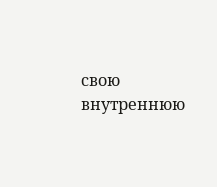свою внутреннюю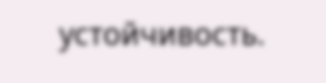устойчивость.